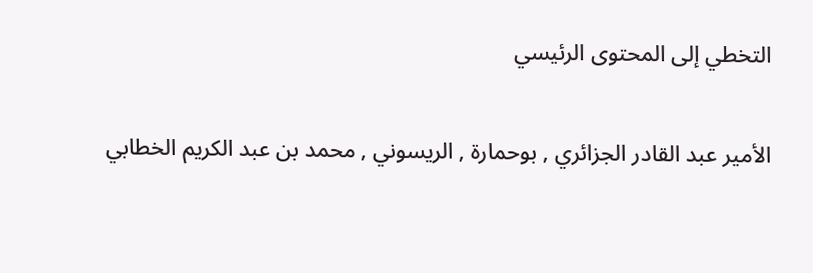التخطي إلى المحتوى الرئيسي

الأمير عبد القادر الجزائري , بوحمارة , الريسوني , محمد بن عبد الكريم الخطابي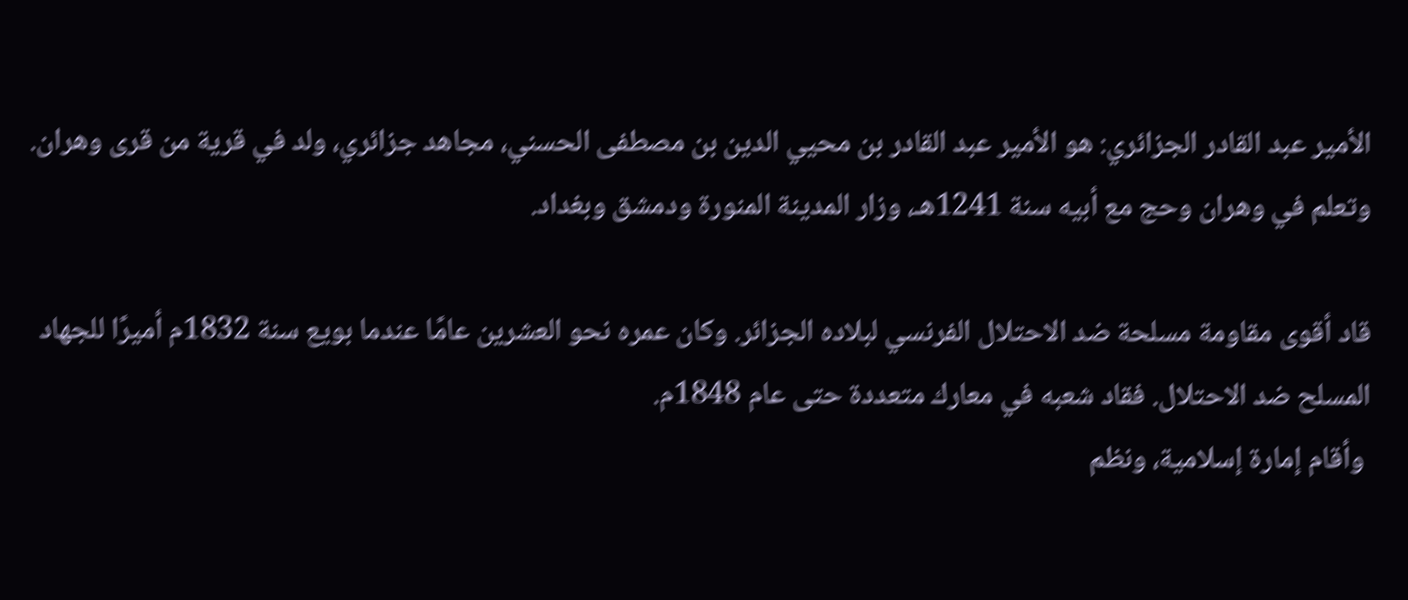الأمير عبد القادر الجزائري: هو الأمير عبد القادر بن محيي الدين بن مصطفى الحسني، مجاهد جزائري، ولد في قرية من قرى وهران. وتعلم في وهران وحج مع أبيه سنة 1241هـ، وزار المدينة المنورة ودمشق وبغداد.

قاد أقوى مقاومة مسلحة ضد الاحتلال الفرنسي لبلاده الجزائر. وكان عمره نحو العشرين عامًا عندما بويع سنة 1832م أميرًا للجهاد المسلح ضد الاحتلال. فقاد شعبه في معارك متعددة حتى عام 1848م.
 وأقام إمارة إسلامية، ونظم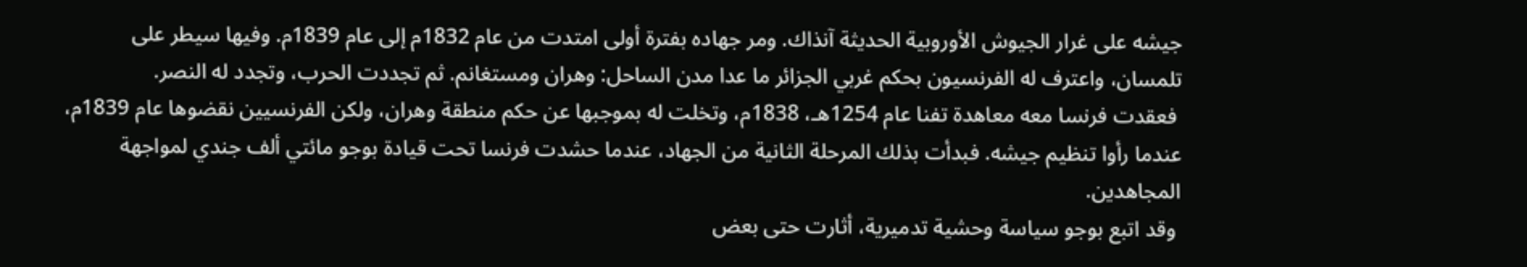جيشه على غرار الجيوش الأوروبية الحديثة آنذاك. ومر جهاده بفترة أولى امتدت من عام 1832م إلى عام 1839م. وفيها سيطر على تلمسان، واعترف له الفرنسيون بحكم غربي الجزائر ما عدا مدن الساحل: وهران ومستغانم. ثم تجددت الحرب، وتجدد له النصر.
 فعقدت فرنسا معه معاهدة تفنا عام 1254هـ، 1838م، وتخلت له بموجبها عن حكم منطقة وهران، ولكن الفرنسيين نقضوها عام 1839م، عندما رأوا تنظيم جيشه. فبدأت بذلك المرحلة الثانية من الجهاد، عندما حشدت فرنسا تحت قيادة بوجو مائتي ألف جندي لمواجهة المجاهدين.
 وقد اتبع بوجو سياسة وحشية تدميرية، أثارت حتى بعض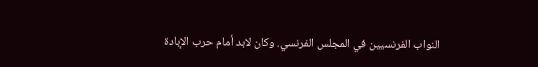النواب الفرنسيين في المجلس الفرنسي. وكان لابد أمام حرب الإبادة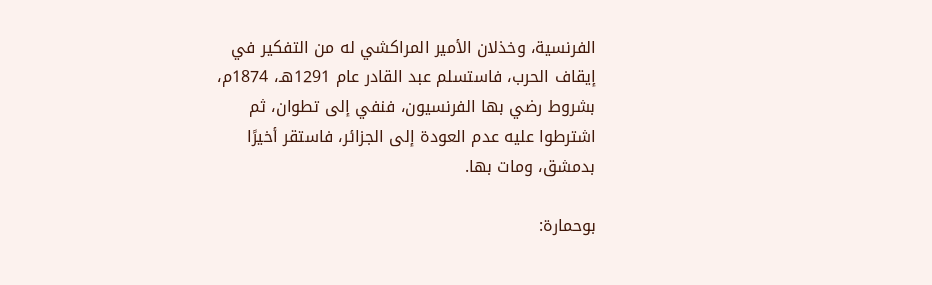الفرنسية، وخذلان الأمير المراكشي له من التفكير في إيقاف الحرب، فاستسلم عبد القادر عام 1291هـ، 1874م، بشروط رضي بها الفرنسيون، فنفي إلى تطوان، ثم اشترطوا عليه عدم العودة إلى الجزائر، فاستقر أخيرًا بدمشق، ومات بها.

بوحمارة: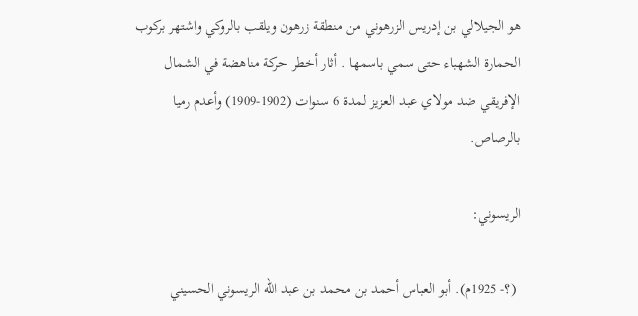هو الجيلالي بن إدريس الزرهوني من منطقة زرهون ويلقب بالروكي واشتهر بركوب الحمارة الشهباء حتى سمي باسمها . أثار أخطر حركة مناهضة في الشمال الإفريقي ضد مولاي عبد العزيز لمدة 6 سنوات (1902-1909) وأعدم رميا بالرصاص.

الريسوني:

 (؟- 1925م). أبو العباس أحمد بن محمد بن عبد الله الريسوني الحسيني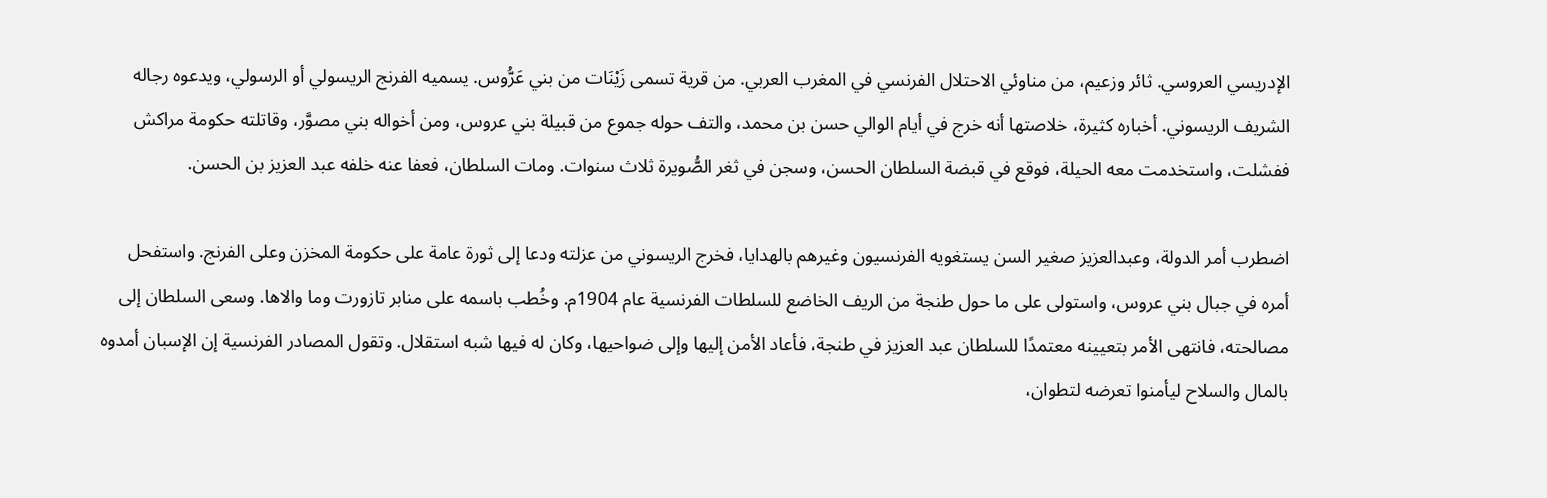الإدريسي العروسي. ثائر وزعيم، من مناوئي الاحتلال الفرنسي في المغرب العربي. من قرية تسمى زَيْنَات من بني عَرُّوس. يسميه الفرنج الريسولي أو الرسولي، ويدعوه رجاله الشريف الريسوني. أخباره كثيرة، خلاصتها أنه خرج في أيام الوالي حسن بن محمد، والتف حوله جموع من قبيلة بني عروس، ومن أخواله بني مصوَّر، وقاتلته حكومة مراكش ففشلت، واستخدمت معه الحيلة، فوقع في قبضة السلطان الحسن، وسجن في ثغر الصُّويرة ثلاث سنوات. ومات السلطان، فعفا عنه خلفه عبد العزيز بن الحسن.

اضطرب أمر الدولة، وعبدالعزيز صغير السن يستغويه الفرنسيون وغيرهم بالهدايا، فخرج الريسوني من عزلته ودعا إلى ثورة عامة على حكومة المخزن وعلى الفرنج. واستفحل أمره في جبال بني عروس، واستولى على ما حول طنجة من الريف الخاضع للسلطات الفرنسية عام 1904م. وخُطب باسمه على منابر تازورت وما والاها. وسعى السلطان إلى مصالحته، فانتهى الأمر بتعيينه معتمدًا للسلطان عبد العزيز في طنجة، فأعاد الأمن إليها وإلى ضواحيها، وكان له فيها شبه استقلال. وتقول المصادر الفرنسية إن الإسبان أمدوه بالمال والسلاح ليأمنوا تعرضه لتطوان،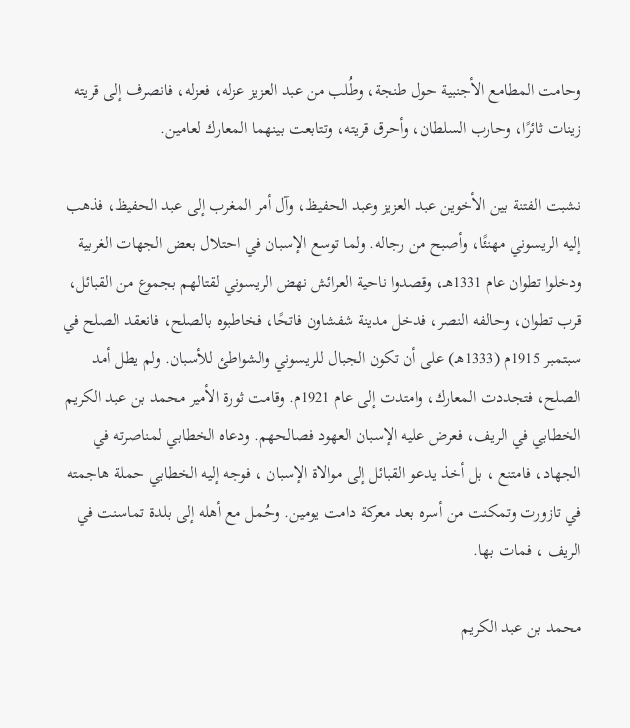وحامت المطامع الأجنبية حول طنجة، وطُلب من عبد العزيز عزله، فعزله، فانصرف إلى قريته زينات ثائرًا، وحارب السلطان، وأحرق قريته، وتتابعت بينهما المعارك لعامين.

نشبت الفتنة بين الأخوين عبد العزيز وعبد الحفيظ، وآل أمر المغرب إلى عبد الحفيظ، فذهب إليه الريسوني مهنئًا، وأصبح من رجاله. ولما توسع الإسبان في احتلال بعض الجهات الغربية ودخلوا تطوان عام 1331هـ، وقصدوا ناحية العرائش نهض الريسوني لقتالهم بجموع من القبائل، قرب تطوان، وحالفه النصر، فدخل مدينة شفشاون فاتحًا، فخاطبوه بالصلح، فانعقد الصلح في سبتمبر 1915م (1333هـ) على أن تكون الجبال للريسوني والشواطئ للأسبان. ولم يطل أمد الصلح، فتجددت المعارك، وامتدت إلى عام 1921م. وقامت ثورة الأمير محمد بن عبد الكريم الخطابي في الريف، فعرض عليه الإسبان العهود فصالحهم. ودعاه الخطابي لمناصرته في الجهاد، فامتنع ، بل أخذ يدعو القبائل إلى موالاة الإسبان ، فوجه إليه الخطابي حملة هاجمته في تازورت وتمكنت من أسره بعد معركة دامت يومين. وحُمل مع أهله إلى بلدة تماسنت في الريف ، فمات بها.

محمد بن عبد الكريم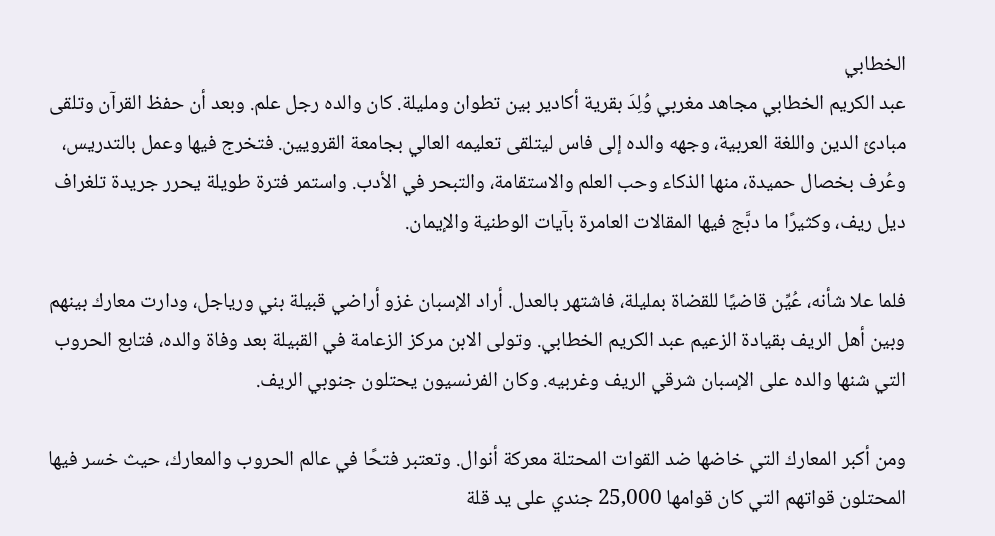الخطابي
عبد الكريم الخطابي مجاهد مغربي وُلِدَ بقرية أكادير بين تطوان ومليلة. كان والده رجل علم. وبعد أن حفظ القرآن وتلقى مبادئ الدين واللغة العربية، وجهه والده إلى فاس ليتلقى تعليمه العالي بجامعة القرويين. فتخرج فيها وعمل بالتدريس، وعُرف بخصال حميدة، منها الذكاء وحب العلم والاستقامة، والتبحر في الأدب. واستمر فترة طويلة يحرر جريدة تلغراف ديل ريف، وكثيرًا ما دبَّج فيها المقالات العامرة بآيات الوطنية والإيمان.

فلما علا شأنه، عُيِّن قاضيًا للقضاة بمليلة، فاشتهر بالعدل. أراد الإسبان غزو أراضي قبيلة بني ورياجل، ودارت معارك بينهم وبين أهل الريف بقيادة الزعيم عبد الكريم الخطابي. وتولى الابن مركز الزعامة في القبيلة بعد وفاة والده، فتابع الحروب التي شنها والده على الإسبان شرقي الريف وغربيه. وكان الفرنسيون يحتلون جنوبي الريف.

ومن أكبر المعارك التي خاضها ضد القوات المحتلة معركة أنوال. وتعتبر فتحًا في عالم الحروب والمعارك، حيث خسر فيها المحتلون قواتهم التي كان قوامها 25,000 جندي على يد قلة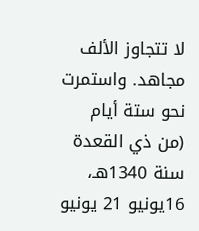لا تتجاوز الألف مجاهد. واستمرت نحو ستة أيام (من ذي القعدة سنة 1340هـ، 16يونيو 21 يونيو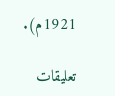1921م).

تعليقات